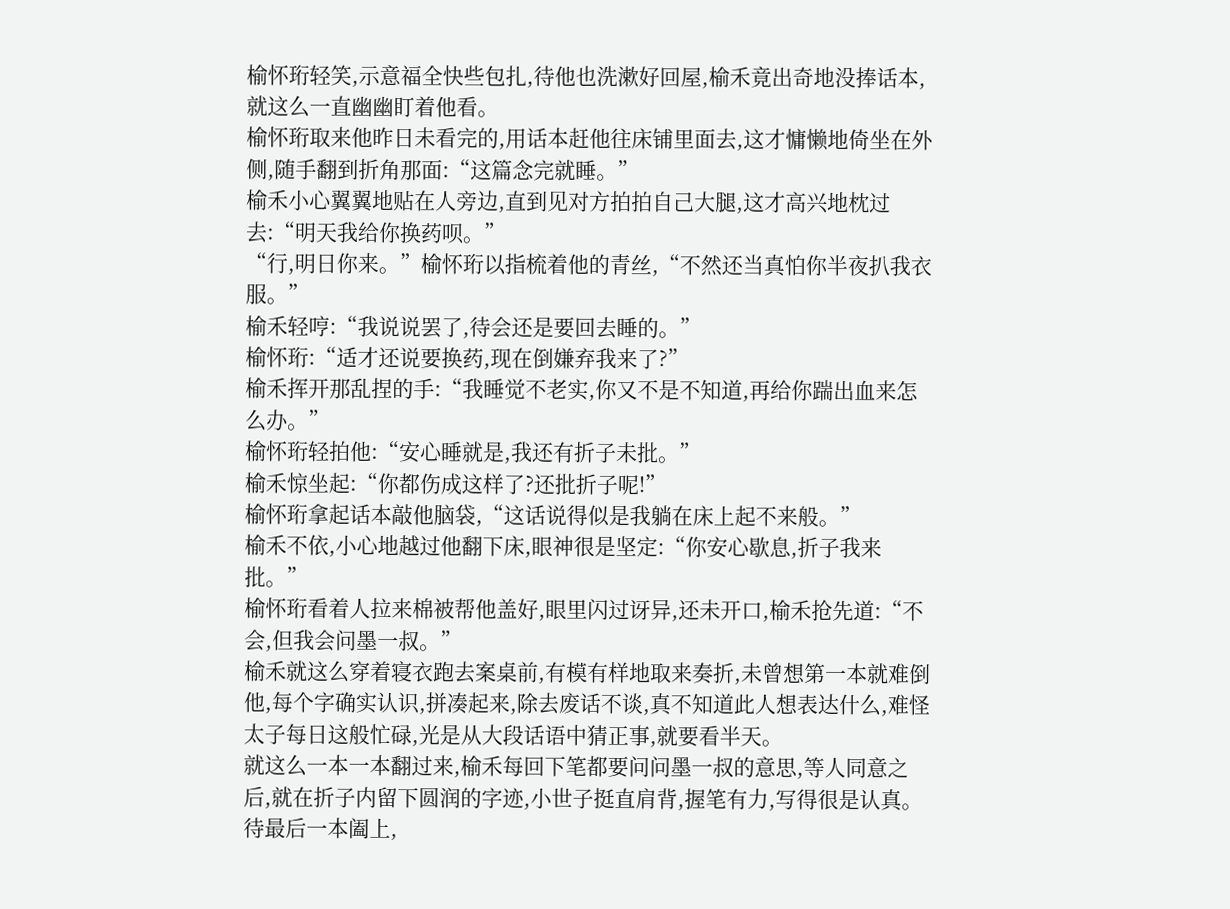榆怀珩轻笑,示意福全快些包扎,待他也洗漱好回屋,榆禾竟出奇地没捧话本,就这么一直幽幽盯着他看。
榆怀珩取来他昨日未看完的,用话本赶他往床铺里面去,这才慵懒地倚坐在外侧,随手翻到折角那面:“这篇念完就睡。”
榆禾小心翼翼地贴在人旁边,直到见对方拍拍自己大腿,这才高兴地枕过去:“明天我给你换药呗。”
“行,明日你来。”榆怀珩以指梳着他的青丝,“不然还当真怕你半夜扒我衣服。”
榆禾轻哼:“我说说罢了,待会还是要回去睡的。”
榆怀珩:“适才还说要换药,现在倒嫌弃我来了?”
榆禾挥开那乱捏的手:“我睡觉不老实,你又不是不知道,再给你踹出血来怎么办。”
榆怀珩轻拍他:“安心睡就是,我还有折子未批。”
榆禾惊坐起:“你都伤成这样了?还批折子呢!”
榆怀珩拿起话本敲他脑袋,“这话说得似是我躺在床上起不来般。”
榆禾不依,小心地越过他翻下床,眼神很是坚定:“你安心歇息,折子我来批。”
榆怀珩看着人拉来棉被帮他盖好,眼里闪过讶异,还未开口,榆禾抢先道:“不会,但我会问墨一叔。”
榆禾就这么穿着寝衣跑去案桌前,有模有样地取来奏折,未曾想第一本就难倒他,每个字确实认识,拼凑起来,除去废话不谈,真不知道此人想表达什么,难怪太子每日这般忙碌,光是从大段话语中猜正事,就要看半天。
就这么一本一本翻过来,榆禾每回下笔都要问问墨一叔的意思,等人同意之后,就在折子内留下圆润的字迹,小世子挺直肩背,握笔有力,写得很是认真。
待最后一本阖上,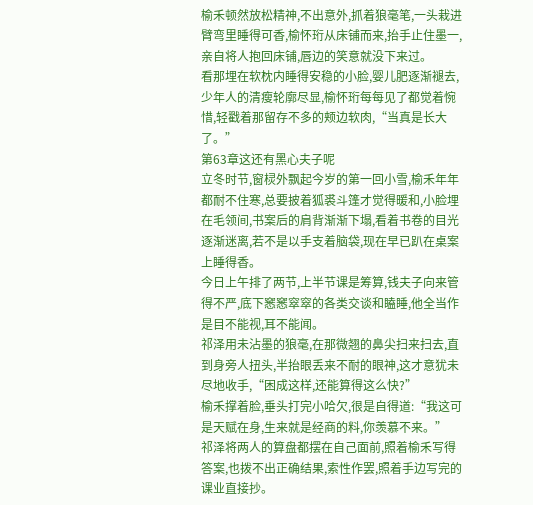榆禾顿然放松精神,不出意外,抓着狼毫笔,一头栽进臂弯里睡得可香,榆怀珩从床铺而来,抬手止住墨一,亲自将人抱回床铺,唇边的笑意就没下来过。
看那埋在软枕内睡得安稳的小脸,婴儿肥逐渐褪去,少年人的清瘦轮廓尽显,榆怀珩每每见了都觉着惋惜,轻戳着那留存不多的颊边软肉,“当真是长大了。”
第63章这还有黑心夫子呢
立冬时节,窗棂外飘起今岁的第一回小雪,榆禾年年都耐不住寒,总要披着狐裘斗篷才觉得暖和,小脸埋在毛领间,书案后的肩背渐渐下塌,看着书卷的目光逐渐迷离,若不是以手支着脑袋,现在早已趴在桌案上睡得香。
今日上午排了两节,上半节课是筹算,钱夫子向来管得不严,底下窸窸窣窣的各类交谈和瞌睡,他全当作是目不能视,耳不能闻。
祁泽用未沾墨的狼毫,在那微翘的鼻尖扫来扫去,直到身旁人扭头,半抬眼丢来不耐的眼神,这才意犹未尽地收手,“困成这样,还能算得这么快?”
榆禾撑着脸,垂头打完小哈欠,很是自得道:“我这可是天赋在身,生来就是经商的料,你羡慕不来。”
祁泽将两人的算盘都摆在自己面前,照着榆禾写得答案,也拨不出正确结果,索性作罢,照着手边写完的课业直接抄。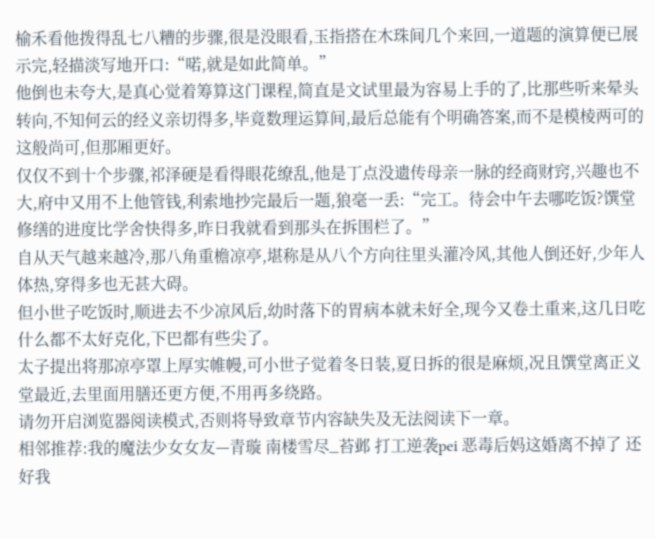榆禾看他拨得乱七八糟的步骤,很是没眼看,玉指搭在木珠间几个来回,一道题的演算便已展示完,轻描淡写地开口:“喏,就是如此简单。”
他倒也未夸大,是真心觉着筹算这门课程,简直是文试里最为容易上手的了,比那些听来晕头转向,不知何云的经义亲切得多,毕竟数理运算间,最后总能有个明确答案,而不是模棱两可的这般尚可,但那厢更好。
仅仅不到十个步骤,祁泽硬是看得眼花缭乱,他是丁点没遗传母亲一脉的经商财窍,兴趣也不大,府中又用不上他管钱,利索地抄完最后一题,狼毫一丢:“完工。待会中午去哪吃饭?馔堂修缮的进度比学舍快得多,昨日我就看到那头在拆围栏了。”
自从天气越来越冷,那八角重檐凉亭,堪称是从八个方向往里头灌冷风,其他人倒还好,少年人体热,穿得多也无甚大碍。
但小世子吃饭时,顺进去不少凉风后,幼时落下的胃病本就未好全,现今又卷土重来,这几日吃什么都不太好克化,下巴都有些尖了。
太子提出将那凉亭罩上厚实帷幔,可小世子觉着冬日装,夏日拆的很是麻烦,况且馔堂离正义堂最近,去里面用膳还更方便,不用再多绕路。
请勿开启浏览器阅读模式,否则将导致章节内容缺失及无法阅读下一章。
相邻推荐:我的魔法少女女友—青璇 南楼雪尽_苔邺 打工逆袭pei 恶毒后妈这婚离不掉了 还好我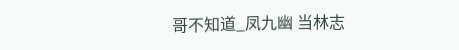哥不知道_凤九幽 当林志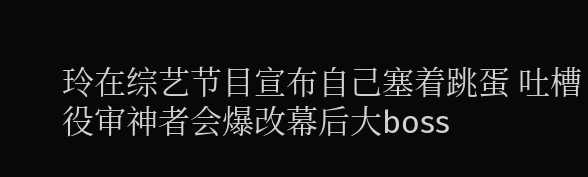玲在综艺节目宣布自己塞着跳蛋 吐槽役审神者会爆改幕后大boss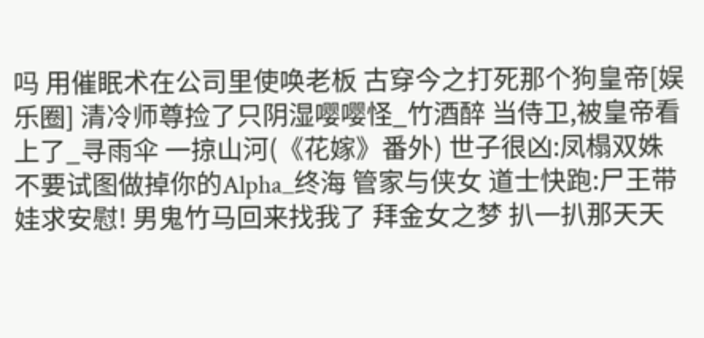吗 用催眠术在公司里使唤老板 古穿今之打死那个狗皇帝[娱乐圈] 清冷师尊捡了只阴湿嘤嘤怪_竹酒醉 当侍卫,被皇帝看上了_寻雨伞 一掠山河(《花嫁》番外) 世子很凶:凤榻双姝 不要试图做掉你的Alpha_终海 管家与侠女 道士快跑:尸王带娃求安慰! 男鬼竹马回来找我了 拜金女之梦 扒一扒那天天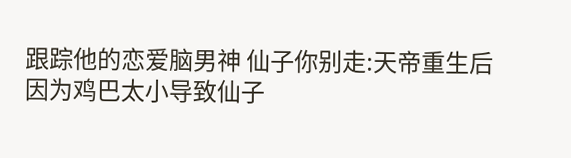跟踪他的恋爱脑男神 仙子你别走:天帝重生后因为鸡巴太小导致仙子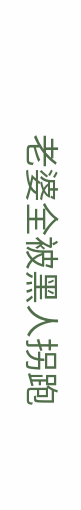老婆全被黑人拐跑